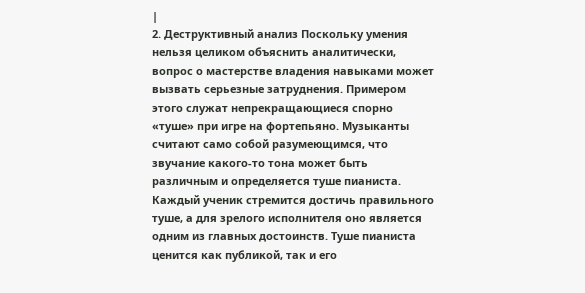|
2. Деструктивный анализ Поскольку умения нельзя целиком объяснить аналитически, вопрос о мастерстве владения навыками может вызвать серьезные затруднения. Примером этого служат непрекращающиеся спорно «туше» при игре на фортепьяно. Музыканты считают само собой разумеющимся, что звучание какого-то тона может быть различным и определяется туше пианиста. Каждый ученик стремится достичь правильного туше, а для зрелого исполнителя оно является одним из главных достоинств. Туше пианиста ценится как публикой, так и его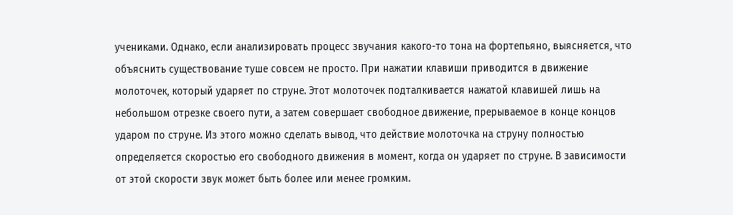учениками. Однако, если анализировать процесс звучания какого-то тона на фортепьяно, выясняется, что объяснить существование туше совсем не просто. При нажатии клавиши приводится в движение молоточек, который ударяет по струне. Этот молоточек подталкивается нажатой клавишей лишь на небольшом отрезке своего пути, а затем совершает свободное движение, прерываемое в конце концов ударом по струне. Из этого можно сделать вывод, что действие молоточка на струну полностью определяется скоростью его свободного движения в момент, когда он ударяет по струне. В зависимости от этой скорости звук может быть более или менее громким.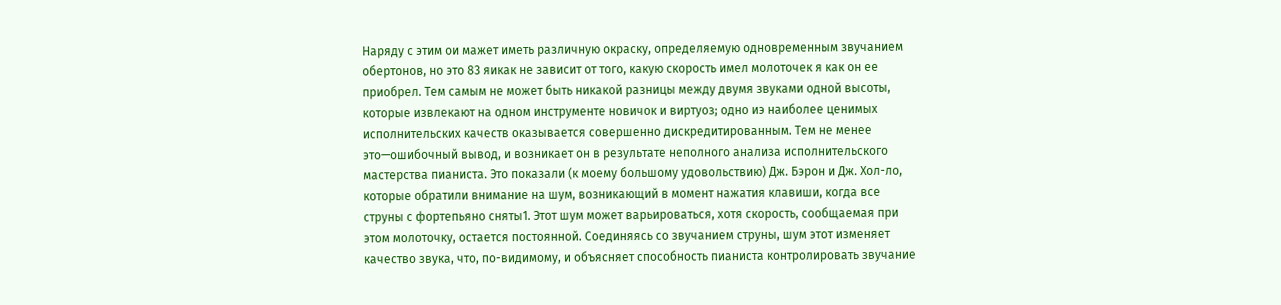Наряду с этим ои мажет иметь различную окраску, определяемую одновременным звучанием обертонов, но это 83 яикак не зависит от того, какую скорость имел молоточек я как он ее приобрел. Тем самым не может быть никакой разницы между двумя звуками одной высоты, которые извлекают на одном инструменте новичок и виртуоз; одно иэ наиболее ценимых исполнительских качеств оказывается совершенно дискредитированным. Тем не менее это—ошибочный вывод, и возникает он в результате неполного анализа исполнительского мастерства пианиста. Это показали (к моему большому удовольствию) Дж. Бэрон и Дж. Хол-ло, которые обратили внимание на шум, возникающий в момент нажатия клавиши, когда все струны с фортепьяно сняты1. Этот шум может варьироваться, хотя скорость, сообщаемая при этом молоточку, остается постоянной. Соединяясь со звучанием струны, шум этот изменяет качество звука, что, по-видимому, и объясняет способность пианиста контролировать звучание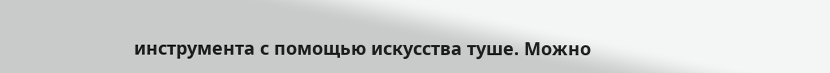инструмента с помощью искусства туше. Можно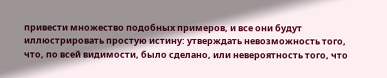привести множество подобных примеров, и все они будут иллюстрировать простую истину: утверждать невозможность того, что, по всей видимости, было сделано, или невероятность того, что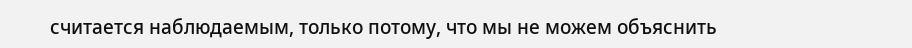считается наблюдаемым, только потому, что мы не можем объяснить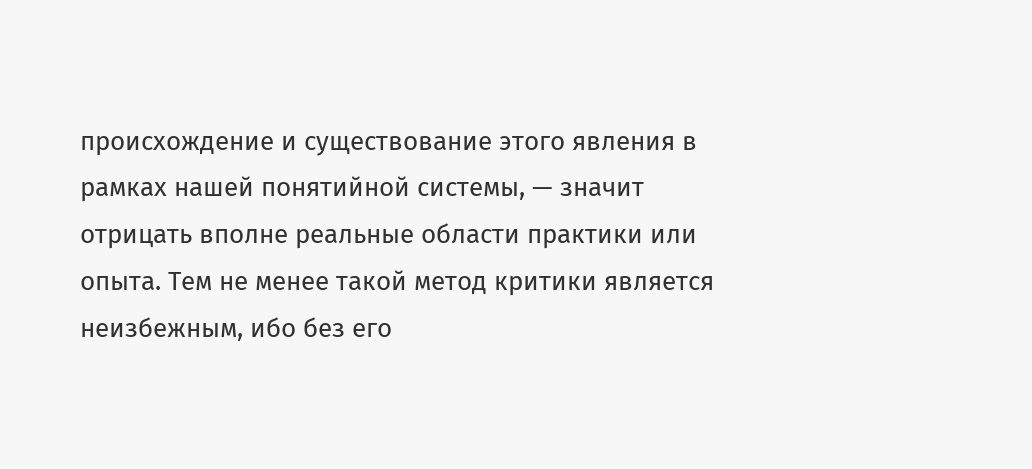происхождение и существование этого явления в рамках нашей понятийной системы, — значит отрицать вполне реальные области практики или опыта. Тем не менее такой метод критики является неизбежным, ибо без его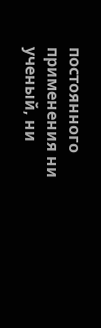постоянного применения ни ученый, ни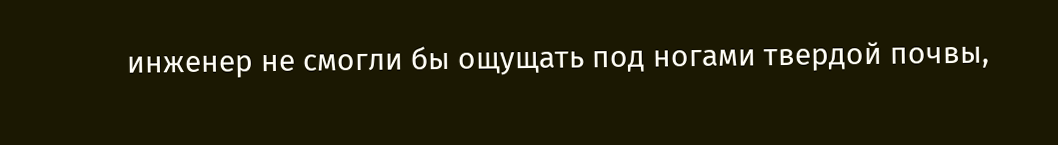инженер не смогли бы ощущать под ногами твердой почвы,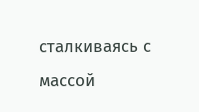сталкиваясь с массой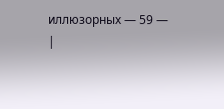иллюзорных — 59 —
|